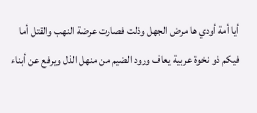أيا أمة أودي ها مرض الجهل وذلت فصارت عرضة النهب والقتل أما فيكم ذو نخوة عربية يعاف ورود الضيم من منهل الذل ويرفع عن أبناء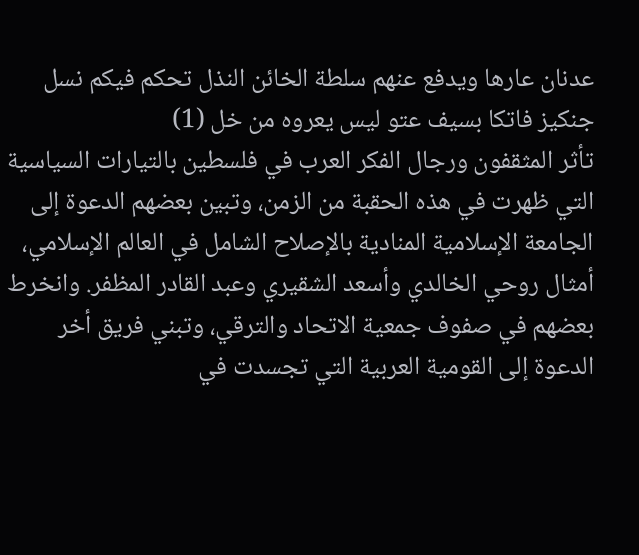عدنان عارها ويدفع عنهم سلطة الخائن النذل تحكم فيكم نسل جنكيز فاتكا بسيف عتو ليس يعروه من خل (1)
تأثر المثقفون ورجال الفكر العرب في فلسطين بالتيارات السياسية التي ظهرت في هذه الحقبة من الزمن، وتبين بعضهم الدعوة إلى الجامعة الإسلامية المنادية بالإصلاح الشامل في العالم الإسلامي، أمثال روحي الخالدي وأسعد الشقيري وعبد القادر المظفر. وانخرط بعضهم في صفوف جمعية الاتحاد والترقي، وتبني فريق أخر الدعوة إلى القومية العربية التي تجسدت في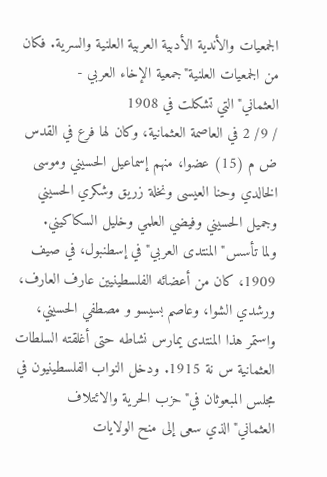الجمعيات والأندية الأدبية العربية العلنية والسرية. فكان من الجمعيات العلنية"جمعية الإخاء العربي - العثماني"التي تشكلت في 1908
/ 9/ 2 في العاصمة العثمانية، وكان لها فرع في القدس ض م (15) عضوا، منهم إسماعيل الحسيني وموسى الخالدي وحنا العيسى ونخلة زريق وشكري الحسيني وجميل الحسيني وفيضي العلمي وخليل السكاكيني.
ولما تأسس"المنتدى العربي"في إسطنبول، في صيف 1909، كان من أعضائه الفلسطينيين عارف العارف، ورشدي الشوا، وعاصم بسيسو و مصطفي الحسيني، واستمر هذا المنتدى يمارس نشاطه حتى أغلقته السلطات العثمانية س نة 1915. ودخل النواب الفلسطينيون في مجلس المبعوثان في"حزب الحرية والائتلاف العثماني"الذي سعى إلى منح الولايات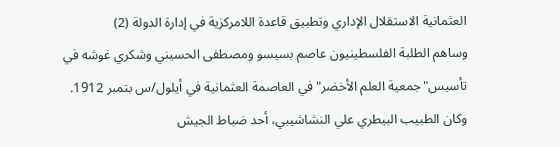العثمانية الاستقلال الإداري وتطبيق قاعدة اللامركزية في إدارة الدولة (2)
وساهم الطلبة الفلسطينيون عاصم بسيسو ومصطفى الحسيني وشكري غوشه في تأسيس"جمعية العلم الأخضر"في العاصمة العثمانية في أيلول/س بتمبر 1912. وكان الطبيب البيطري علي النشاشيبي، أحد ضباط الجيش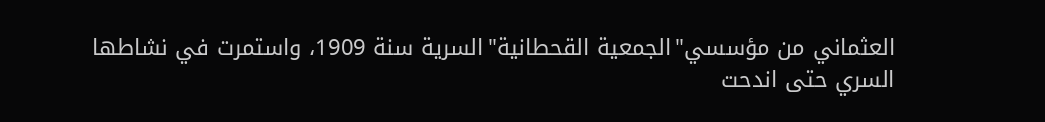العثماني من مؤسسي"الجمعية القحطانية"السرية سنة 1909، واستمرت في نشاطها السري حتى اندحت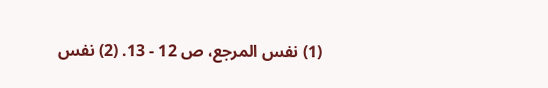(1) نفس المرجع، ص 12 - 13. (2) نفس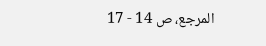المرجع، ص 14 - 17